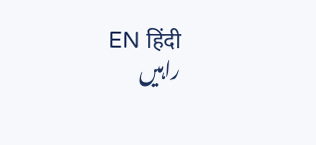EN हिंदी
راہیں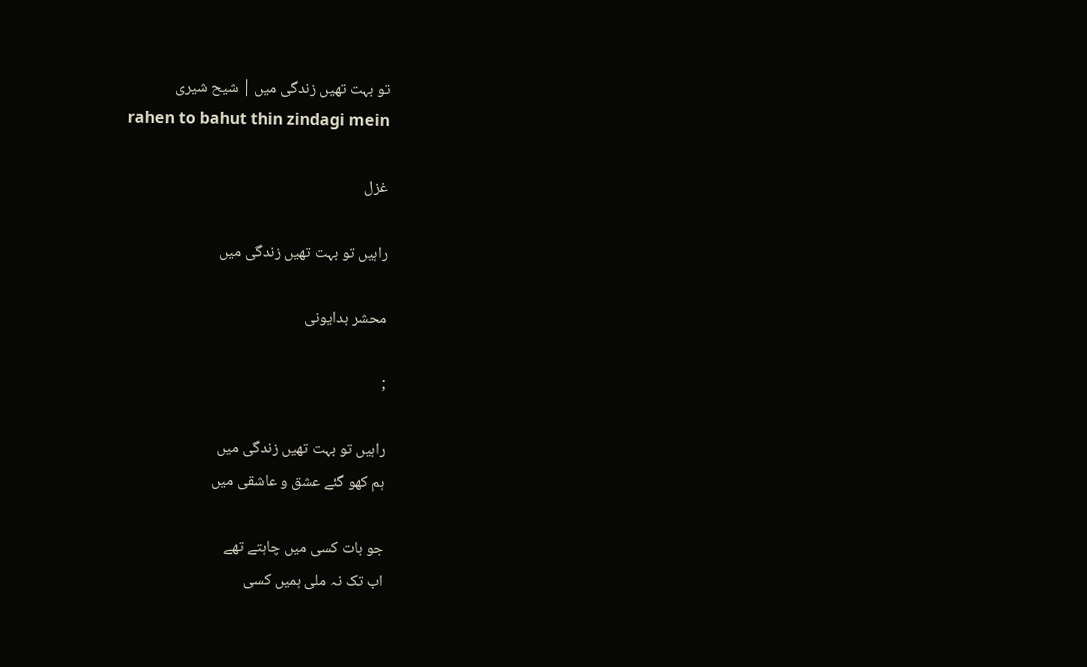تو بہت تھیں زندگی میں | شیح شیری
rahen to bahut thin zindagi mein

غزل

راہیں تو بہت تھیں زندگی میں

محشر بدایونی

;

راہیں تو بہت تھیں زندگی میں
ہم کھو گئے عشق و عاشقی میں

جو بات کسی میں چاہتے تھے
اب تک نہ ملی ہمیں کسی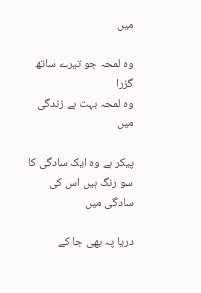میں

وہ لمحہ جو تیرے ساتھ گزرا
وہ لمحہ بہت ہے زندگی میں

پیکر ہے وہ ایک سادگی کا
سو رنگ ہیں اس کی سادگی میں

دریا پہ بھی جا کے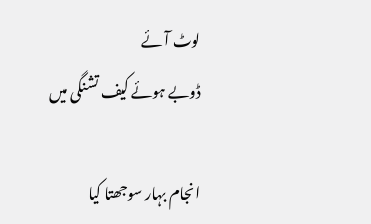لوٹ آئے
ڈوبے ہوئے کیف تشنگی میں

انجام بہار سوجھتا کیا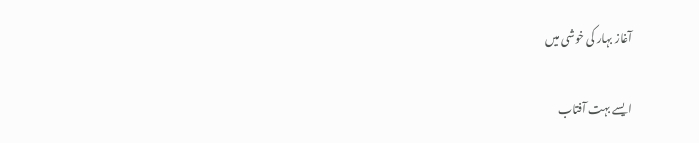آغاز بہار کی خوشی میں

ایسے بہت آفتاب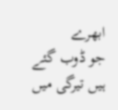ابھرے
جو ڈوب گئے ہیں تیرگی میں